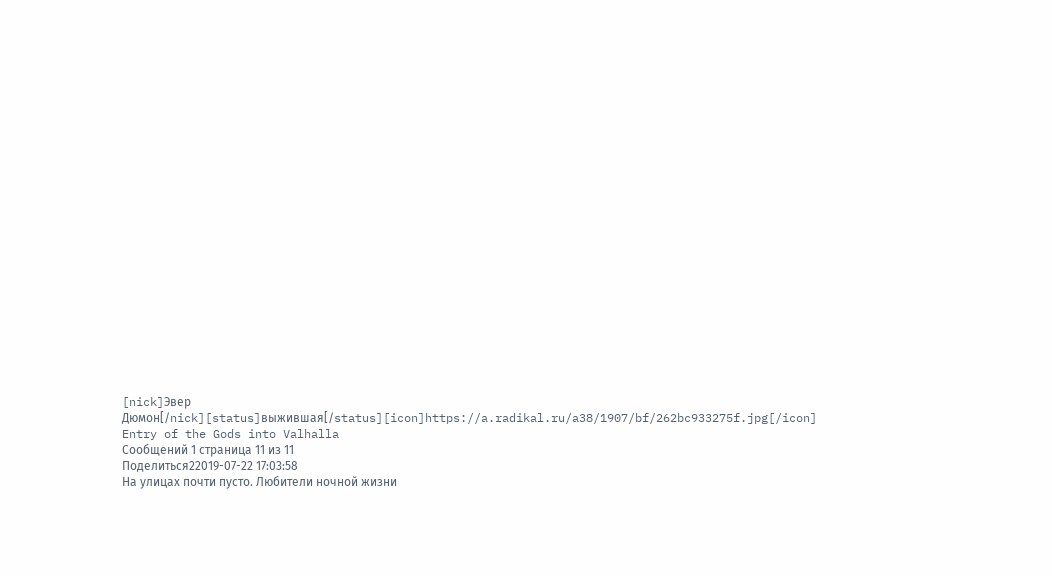[nick]Эвер Дюмон[/nick][status]выжившая[/status][icon]https://a.radikal.ru/a38/1907/bf/262bc933275f.jpg[/icon]
Entry of the Gods into Valhalla
Сообщений 1 страница 11 из 11
Поделиться22019-07-22 17:03:58
На улицах почти пусто. Любители ночной жизни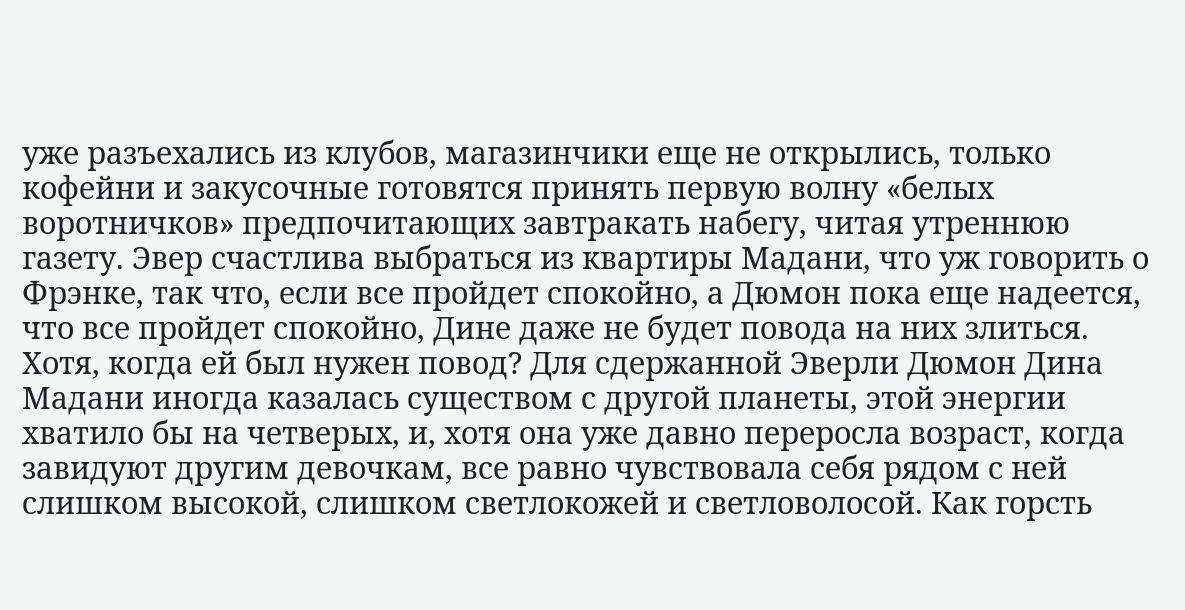уже разъехались из клубов, магазинчики еще не открылись, только кофейни и закусочные готовятся принять первую волну «белых воротничков» предпочитающих завтракать набегу, читая утреннюю газету. Эвер счастлива выбраться из квартиры Мадани, что уж говорить о Фрэнке, так что, если все пройдет спокойно, а Дюмон пока еще надеется, что все пройдет спокойно, Дине даже не будет повода на них злиться. Хотя, когда ей был нужен повод? Для сдержанной Эверли Дюмон Дина Мадани иногда казалась существом с другой планеты, этой энергии хватило бы на четверых, и, хотя она уже давно переросла возраст, когда завидуют другим девочкам, все равно чувствовала себя рядом с ней слишком высокой, слишком светлокожей и светловолосой. Как горсть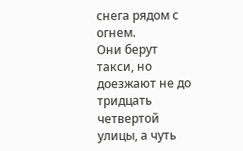снега рядом с огнем.
Они берут такси, но доезжают не до тридцать четвертой улицы, а чуть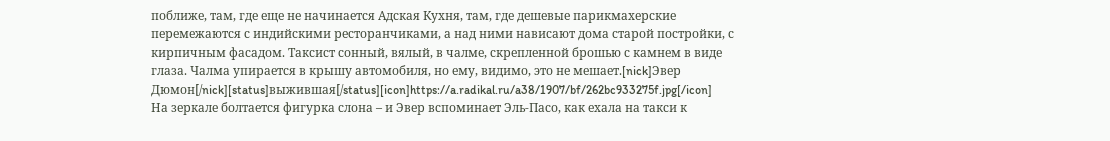поближе, там, где еще не начинается Адская Кухня, там, где дешевые парикмахерские перемежаются с индийскими ресторанчиками, а над ними нависают дома старой постройки, с кирпичным фасадом. Таксист сонный, вялый, в чалме, скрепленной брошью с камнем в виде глаза. Чалма упирается в крышу автомобиля, но ему, видимо, это не мешает.[nick]Эвер Дюмон[/nick][status]выжившая[/status][icon]https://a.radikal.ru/a38/1907/bf/262bc933275f.jpg[/icon]
На зеркале болтается фигурка слона – и Эвер вспоминает Эль-Пасо, как ехала на такси к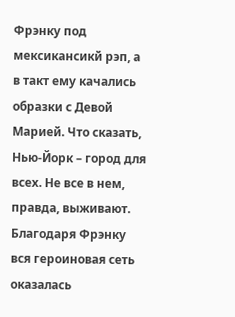Фрэнку под мексикансикй рэп, а в такт ему качались образки с Девой Марией. Что сказать, Нью-Йорк – город для всех. Не все в нем, правда, выживают.
Благодаря Фрэнку вся героиновая сеть оказалась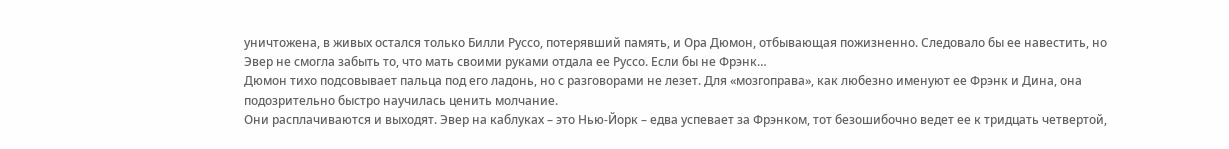уничтожена, в живых остался только Билли Руссо, потерявший память, и Ора Дюмон, отбывающая пожизненно. Следовало бы ее навестить, но Эвер не смогла забыть то, что мать своими руками отдала ее Руссо. Если бы не Фрэнк…
Дюмон тихо подсовывает пальца под его ладонь, но с разговорами не лезет. Для «мозгоправа», как любезно именуют ее Фрэнк и Дина, она подозрительно быстро научилась ценить молчание.
Они расплачиваются и выходят. Эвер на каблуках – это Нью-Йорк – едва успевает за Фрэнком, тот безошибочно ведет ее к тридцать четвертой,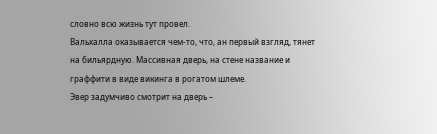словно всю жизнь тут провел.
Вальхалла оказывается чем-то, что, ан первый взгляд, тянет на бильярдную. Массивная дверь, на стене название и граффити в виде викинга в рогатом шлеме.
Эвер задумчиво смотрит на дверь –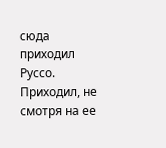сюда приходил Руссо. Приходил, не смотря на ее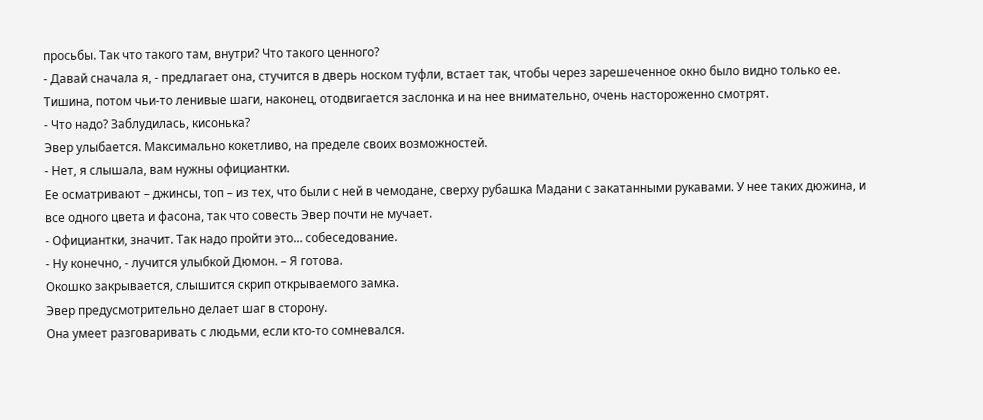просьбы. Так что такого там, внутри? Что такого ценного?
- Давай сначала я, - предлагает она, стучится в дверь носком туфли, встает так, чтобы через зарешеченное окно было видно только ее.
Тишина, потом чьи-то ленивые шаги, наконец, отодвигается заслонка и на нее внимательно, очень настороженно смотрят.
- Что надо? Заблудилась, кисонька?
Эвер улыбается. Максимально кокетливо, на пределе своих возможностей.
- Нет, я слышала, вам нужны официантки.
Ее осматривают – джинсы, топ – из тех, что были с ней в чемодане, сверху рубашка Мадани с закатанными рукавами. У нее таких дюжина, и все одного цвета и фасона, так что совесть Эвер почти не мучает.
- Официантки, значит. Так надо пройти это… собеседование.
- Ну конечно, - лучится улыбкой Дюмон. – Я готова.
Окошко закрывается, слышится скрип открываемого замка.
Эвер предусмотрительно делает шаг в сторону.
Она умеет разговаривать с людьми, если кто-то сомневался.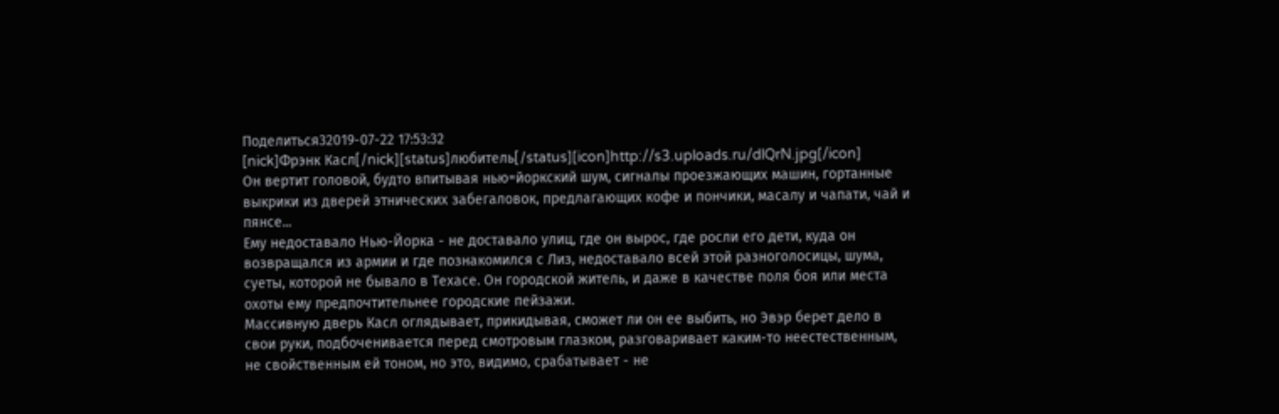Поделиться32019-07-22 17:53:32
[nick]Фрэнк Касл[/nick][status]любитель[/status][icon]http://s3.uploads.ru/dlQrN.jpg[/icon]
Он вертит головой, будто впитывая нью=йоркский шум, сигналы проезжающих машин, гортанные выкрики из дверей этнических забегаловок, предлагающих кофе и пончики, масалу и чапати, чай и пянсе...
Ему недоставало Нью-Йорка - не доставало улиц, где он вырос, где росли его дети, куда он возвращался из армии и где познакомился с Лиз, недоставало всей этой разноголосицы, шума, суеты, которой не бывало в Техасе. Он городской житель, и даже в качестве поля боя или места охоты ему предпочтительнее городские пейзажи.
Массивную дверь Касл оглядывает, прикидывая, сможет ли он ее выбить, но Эвэр берет дело в свои руки, подбоченивается перед смотровым глазком, разговаривает каким-то неестественным, не свойственным ей тоном, но это, видимо, срабатывает - не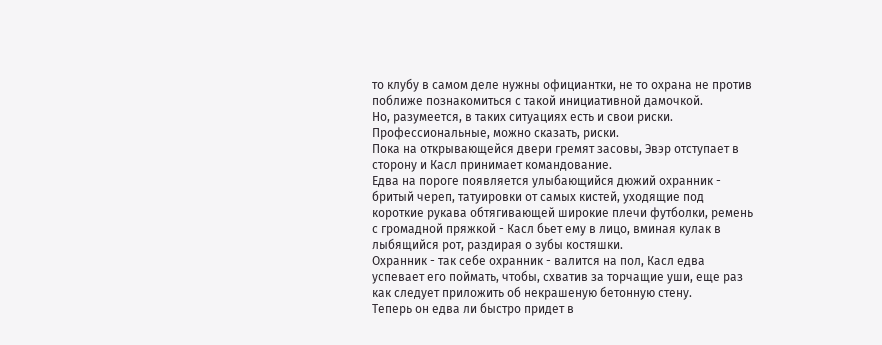то клубу в самом деле нужны официантки, не то охрана не против поближе познакомиться с такой инициативной дамочкой.
Но, разумеется, в таких ситуациях есть и свои риски. Профессиональные, можно сказать, риски.
Пока на открывающейся двери гремят засовы, Эвэр отступает в сторону и Касл принимает командование.
Едва на пороге появляется улыбающийся дюжий охранник - бритый череп, татуировки от самых кистей, уходящие под короткие рукава обтягивающей широкие плечи футболки, ремень с громадной пряжкой - Касл бьет ему в лицо, вминая кулак в лыбящийся рот, раздирая о зубы костяшки.
Охранник - так себе охранник - валится на пол, Касл едва успевает его поймать, чтобы, схватив за торчащие уши, еще раз как следует приложить об некрашеную бетонную стену.
Теперь он едва ли быстро придет в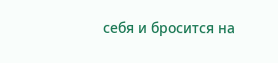себя и бросится на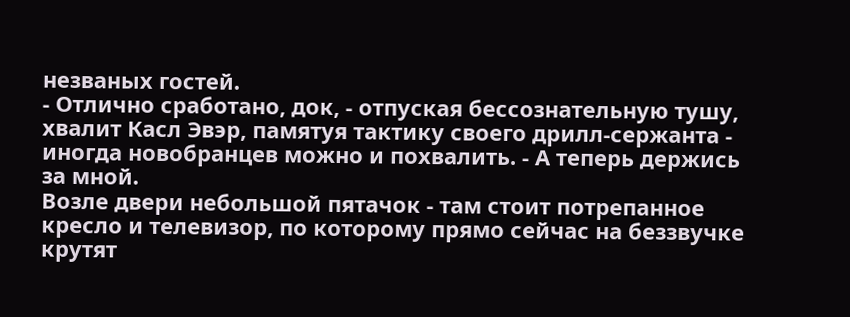незваных гостей.
- Отлично сработано, док, - отпуская бессознательную тушу, хвалит Касл Эвэр, памятуя тактику своего дрилл-сержанта - иногда новобранцев можно и похвалить. - А теперь держись за мной.
Возле двери небольшой пятачок - там стоит потрепанное кресло и телевизор, по которому прямо сейчас на беззвучке крутят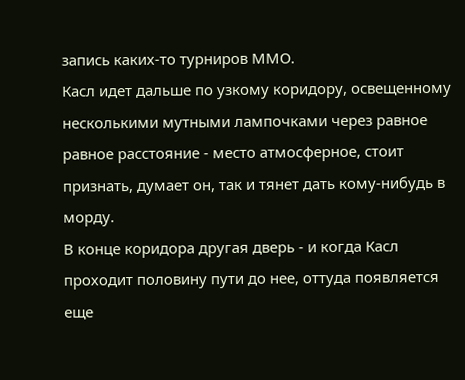запись каких-то турниров ММО.
Касл идет дальше по узкому коридору, освещенному несколькими мутными лампочками через равное равное расстояние - место атмосферное, стоит признать, думает он, так и тянет дать кому-нибудь в морду.
В конце коридора другая дверь - и когда Касл проходит половину пути до нее, оттуда появляется еще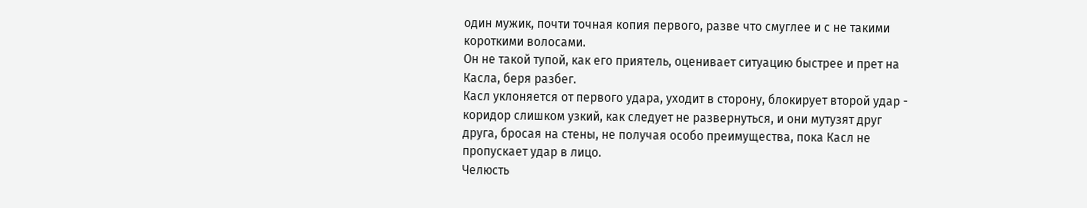один мужик, почти точная копия первого, разве что смуглее и с не такими короткими волосами.
Он не такой тупой, как его приятель, оценивает ситуацию быстрее и прет на Касла, беря разбег.
Касл уклоняется от первого удара, уходит в сторону, блокирует второй удар - коридор слишком узкий, как следует не развернуться, и они мутузят друг друга, бросая на стены, не получая особо преимущества, пока Касл не пропускает удар в лицо.
Челюсть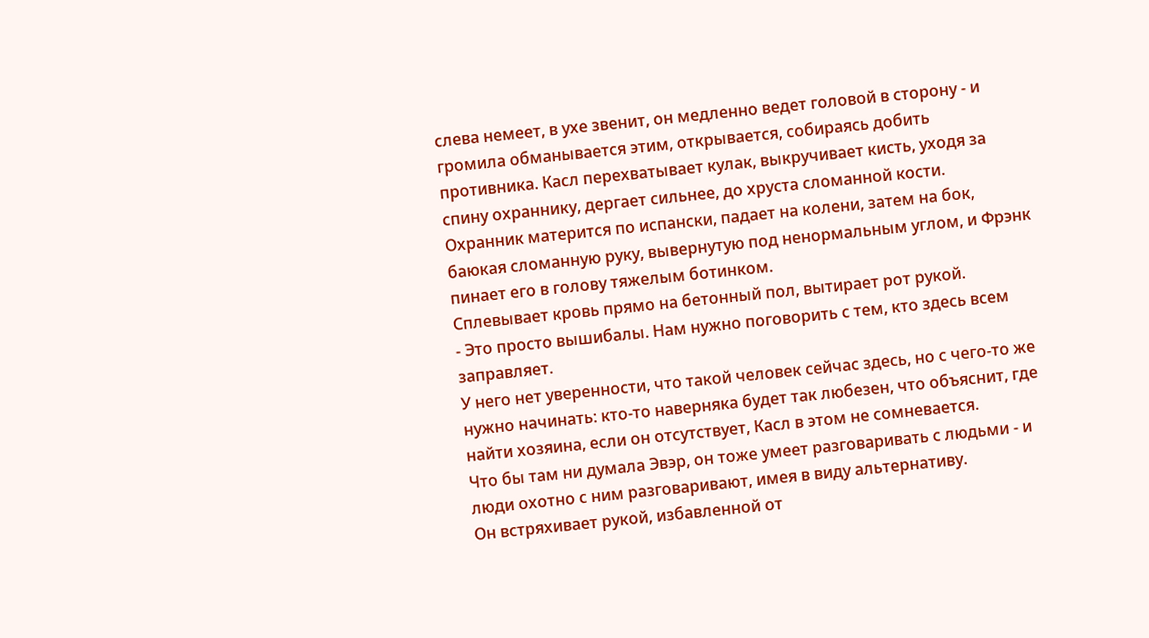слева немеет, в ухе звенит, он медленно ведет головой в сторону - и громила обманывается этим, открывается, собираясь добить противника. Касл перехватывает кулак, выкручивает кисть, уходя за спину охраннику, дергает сильнее, до хруста сломанной кости. Охранник матерится по испански, падает на колени, затем на бок, баюкая сломанную руку, вывернутую под ненормальным углом, и Фрэнк пинает его в голову тяжелым ботинком.
Сплевывает кровь прямо на бетонный пол, вытирает рот рукой.
- Это просто вышибалы. Нам нужно поговорить с тем, кто здесь всем заправляет.
У него нет уверенности, что такой человек сейчас здесь, но с чего-то же нужно начинать: кто-то наверняка будет так любезен, что объяснит, где найти хозяина, если он отсутствует, Касл в этом не сомневается.
Что бы там ни думала Эвэр, он тоже умеет разговаривать с людьми - и люди охотно с ним разговаривают, имея в виду альтернативу.
Он встряхивает рукой, избавленной от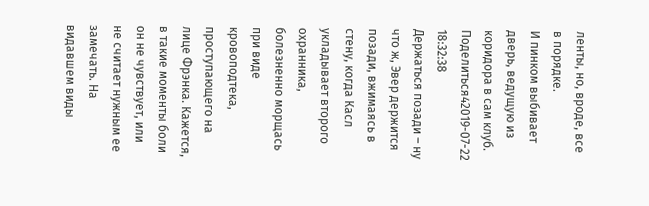ленты, но, вроде, все в порядке.
И пинком выбивает дверь, ведущую из коридора в сам клуб.
Поделиться42019-07-22 18:32:38
Держаться позади – ну что ж, Эвер держится позади, вжимаясь в стену, когда Касл укладывает второго охранника, болезненно морщась при виде кровоподтека, проступающего на лице Фрэнка. Кажется, в такие моменты боли он не чувствует, или не считает нужным ее замечать. На видавшем виды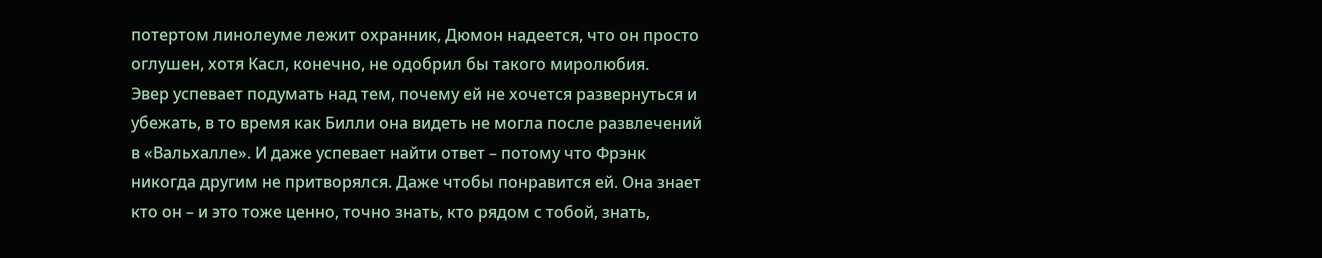потертом линолеуме лежит охранник, Дюмон надеется, что он просто оглушен, хотя Касл, конечно, не одобрил бы такого миролюбия.
Эвер успевает подумать над тем, почему ей не хочется развернуться и убежать, в то время как Билли она видеть не могла после развлечений в «Вальхалле». И даже успевает найти ответ – потому что Фрэнк никогда другим не притворялся. Даже чтобы понравится ей. Она знает кто он – и это тоже ценно, точно знать, кто рядом с тобой, знать,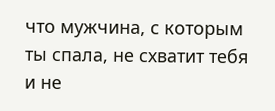что мужчина, с которым ты спала, не схватит тебя и не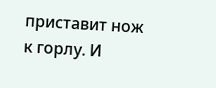приставит нож к горлу. И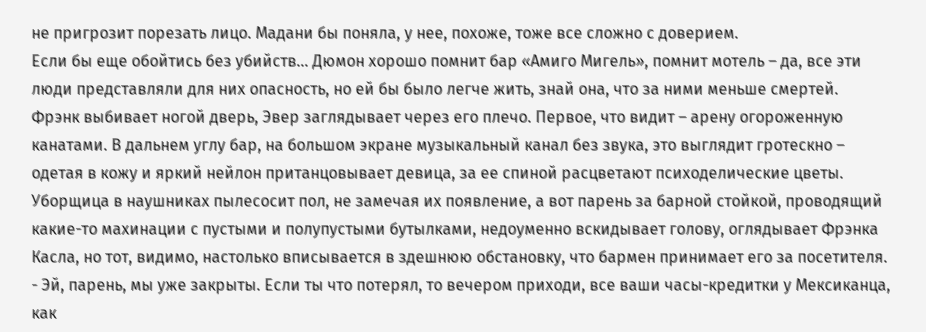не пригрозит порезать лицо. Мадани бы поняла, у нее, похоже, тоже все сложно с доверием.
Если бы еще обойтись без убийств… Дюмон хорошо помнит бар «Амиго Мигель», помнит мотель – да, все эти люди представляли для них опасность, но ей бы было легче жить, знай она, что за ними меньше смертей.
Фрэнк выбивает ногой дверь, Эвер заглядывает через его плечо. Первое, что видит – арену огороженную канатами. В дальнем углу бар, на большом экране музыкальный канал без звука, это выглядит гротескно – одетая в кожу и яркий нейлон пританцовывает девица, за ее спиной расцветают психоделические цветы.
Уборщица в наушниках пылесосит пол, не замечая их появление, а вот парень за барной стойкой, проводящий какие-то махинации с пустыми и полупустыми бутылками, недоуменно вскидывает голову, оглядывает Фрэнка Касла, но тот, видимо, настолько вписывается в здешнюю обстановку, что бармен принимает его за посетителя.
- Эй, парень, мы уже закрыты. Если ты что потерял, то вечером приходи, все ваши часы-кредитки у Мексиканца, как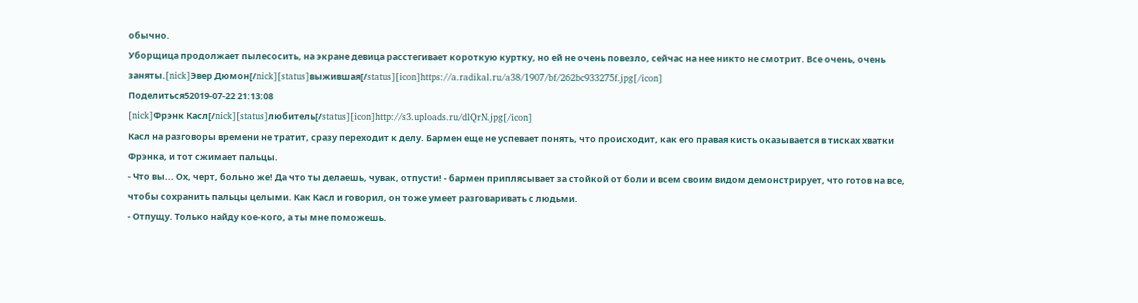обычно.
Уборщица продолжает пылесосить, на экране девица расстегивает короткую куртку, но ей не очень повезло, сейчас на нее никто не смотрит. Все очень, очень заняты.[nick]Эвер Дюмон[/nick][status]выжившая[/status][icon]https://a.radikal.ru/a38/1907/bf/262bc933275f.jpg[/icon]
Поделиться52019-07-22 21:13:08
[nick]Фрэнк Касл[/nick][status]любитель[/status][icon]http://s3.uploads.ru/dlQrN.jpg[/icon]
Касл на разговоры времени не тратит, сразу переходит к делу. Бармен еще не успевает понять, что происходит, как его правая кисть оказывается в тисках хватки Фрэнка, и тот сжимает пальцы.
- Что вы... Ох, черт, больно же! Да что ты делаешь, чувак, отпусти! - бармен приплясывает за стойкой от боли и всем своим видом демонстрирует, что готов на все, чтобы сохранить пальцы целыми. Как Касл и говорил, он тоже умеет разговаривать с людьми.
- Отпущу. Только найду кое-кого, а ты мне поможешь.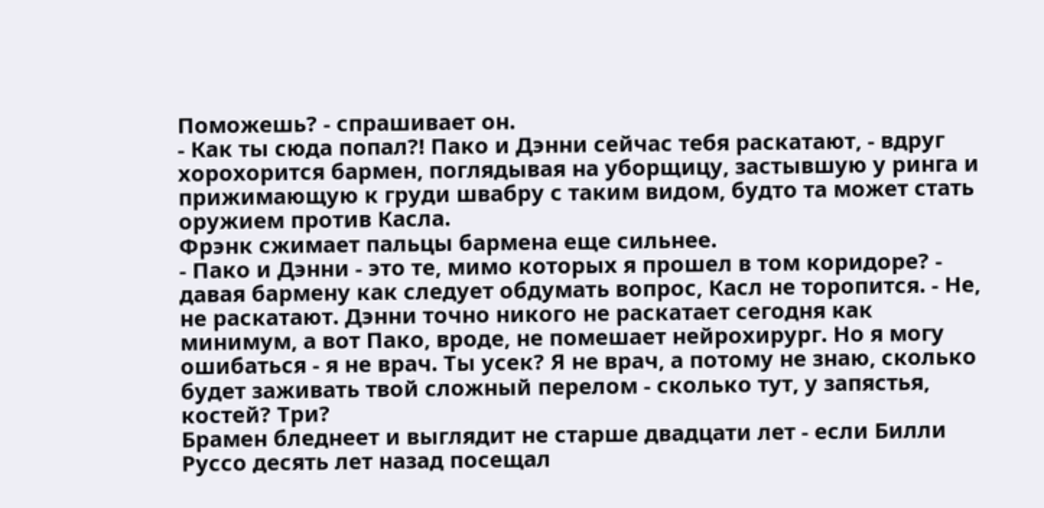Поможешь? - спрашивает он.
- Как ты сюда попал?! Пако и Дэнни сейчас тебя раскатают, - вдруг хорохорится бармен, поглядывая на уборщицу, застывшую у ринга и прижимающую к груди швабру с таким видом, будто та может стать оружием против Касла.
Фрэнк сжимает пальцы бармена еще сильнее.
- Пако и Дэнни - это те, мимо которых я прошел в том коридоре? - давая бармену как следует обдумать вопрос, Касл не торопится. - Не, не раскатают. Дэнни точно никого не раскатает сегодня как минимум, а вот Пако, вроде, не помешает нейрохирург. Но я могу ошибаться - я не врач. Ты усек? Я не врач, а потому не знаю, сколько будет заживать твой сложный перелом - сколько тут, у запястья, костей? Три?
Брамен бледнеет и выглядит не старше двадцати лет - если Билли Руссо десять лет назад посещал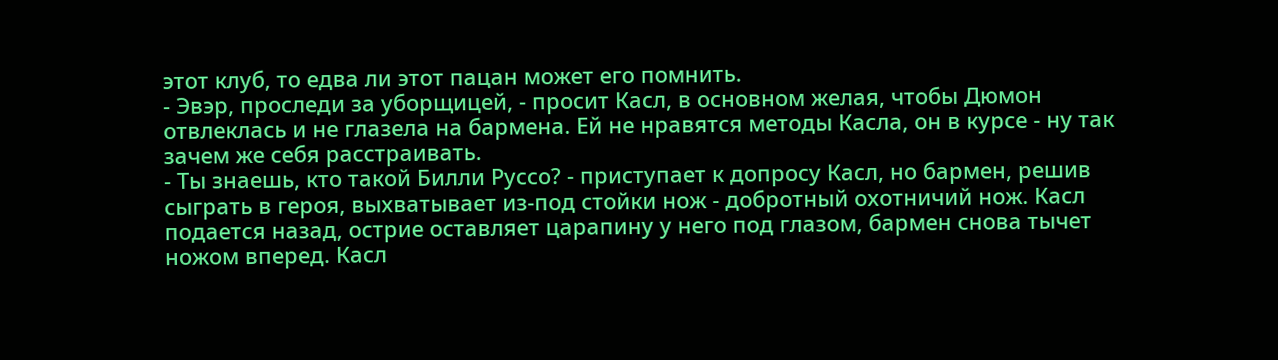этот клуб, то едва ли этот пацан может его помнить.
- Эвэр, проследи за уборщицей, - просит Касл, в основном желая, чтобы Дюмон отвлеклась и не глазела на бармена. Ей не нравятся методы Касла, он в курсе - ну так зачем же себя расстраивать.
- Ты знаешь, кто такой Билли Руссо? - приступает к допросу Касл, но бармен, решив сыграть в героя, выхватывает из-под стойки нож - добротный охотничий нож. Касл подается назад, острие оставляет царапину у него под глазом, бармен снова тычет ножом вперед. Касл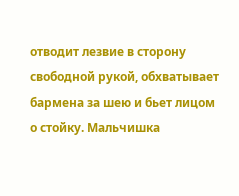отводит лезвие в сторону свободной рукой, обхватывает бармена за шею и бьет лицом о стойку. Мальчишка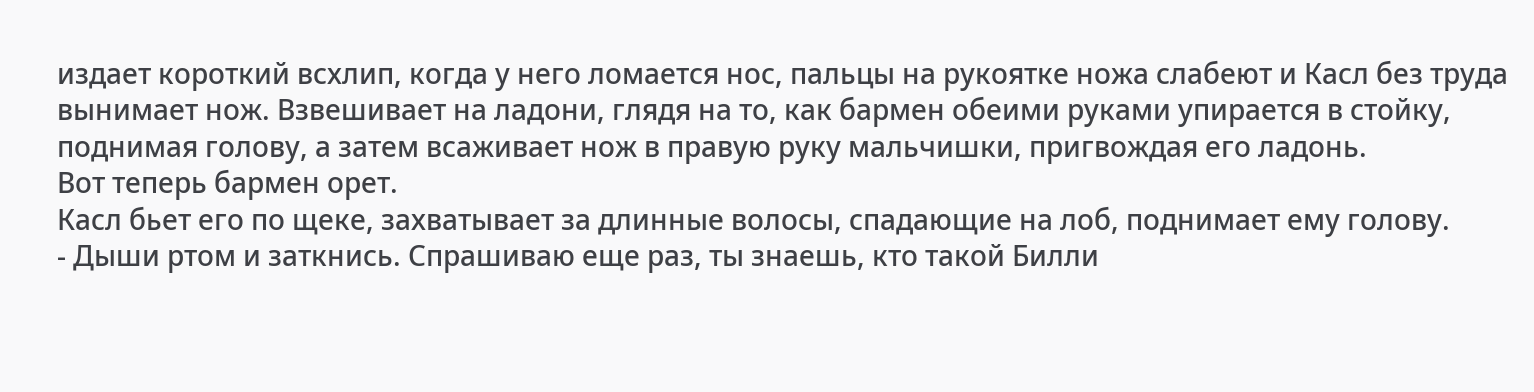издает короткий всхлип, когда у него ломается нос, пальцы на рукоятке ножа слабеют и Касл без труда вынимает нож. Взвешивает на ладони, глядя на то, как бармен обеими руками упирается в стойку, поднимая голову, а затем всаживает нож в правую руку мальчишки, пригвождая его ладонь.
Вот теперь бармен орет.
Касл бьет его по щеке, захватывает за длинные волосы, спадающие на лоб, поднимает ему голову.
- Дыши ртом и заткнись. Спрашиваю еще раз, ты знаешь, кто такой Билли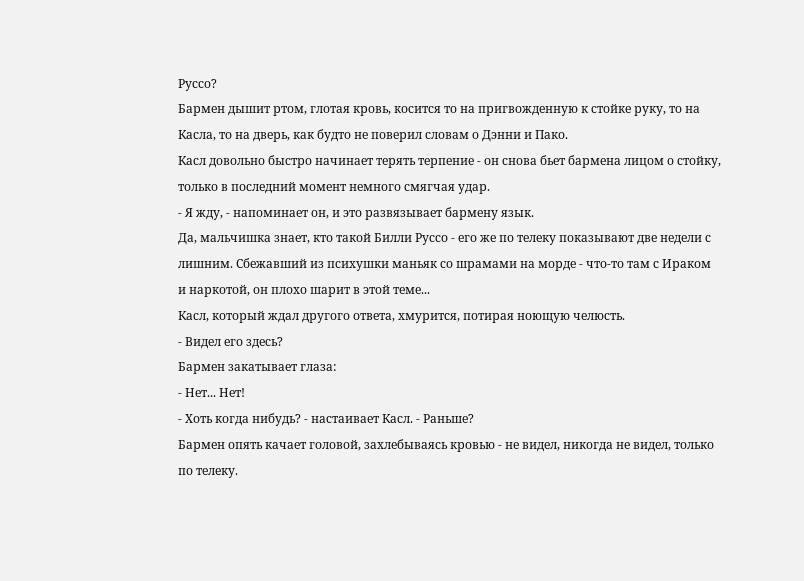Руссо?
Бармен дышит ртом, глотая кровь, косится то на пригвожденную к стойке руку, то на Касла, то на дверь, как будто не поверил словам о Дэнни и Пако.
Касл довольно быстро начинает терять терпение - он снова бьет бармена лицом о стойку, только в последний момент немного смягчая удар.
- Я жду, - напоминает он, и это развязывает бармену язык.
Да, мальчишка знает, кто такой Билли Руссо - его же по телеку показывают две недели с лишним. Сбежавший из психушки маньяк со шрамами на морде - что-то там с Ираком и наркотой, он плохо шарит в этой теме...
Касл, который ждал другого ответа, хмурится, потирая ноющую челюсть.
- Видел его здесь?
Бармен закатывает глаза:
- Нет... Нет!
- Хоть когда нибудь? - настаивает Касл. - Раньше?
Бармен опять качает головой, захлебываясь кровью - не видел, никогда не видел, только по телеку.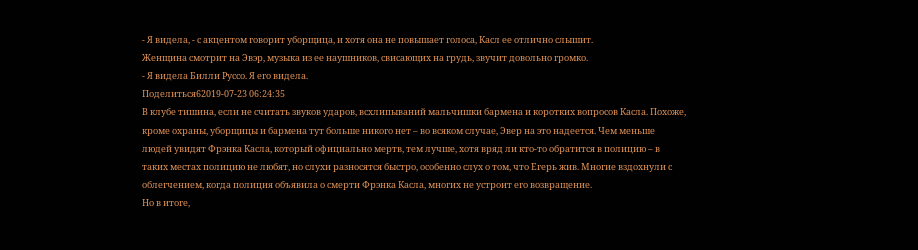- Я видела, - с акцентом говорит уборщица, и хотя она не повышает голоса, Касл ее отлично слышит.
Женщина смотрит на Эвэр, музыка из ее наушников, свисающих на грудь, звучит довольно громко.
- Я видела Билли Руссо. Я его видела.
Поделиться62019-07-23 06:24:35
В клубе тишина, если не считать звуков ударов, всхлипываний мальчишки бармена и коротких вопросов Касла. Похоже, кроме охраны, уборщицы и бармена тут больше никого нет – во всяком случае, Эвер на это надеется. Чем меньше людей увидят Фрэнка Касла, который официально мертв, тем лучше, хотя вряд ли кто-то обратится в полицию – в таких местах полицию не любят, но слухи разносятся быстро, особенно слух о том, что Егерь жив. Многие вздохнули с облегчением, когда полиция объявила о смерти Фрэнка Касла, многих не устроит его возвращение.
Но в итоге,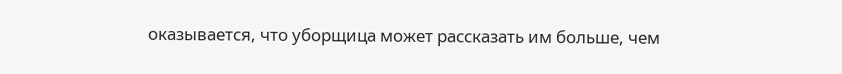оказывается, что уборщица может рассказать им больше, чем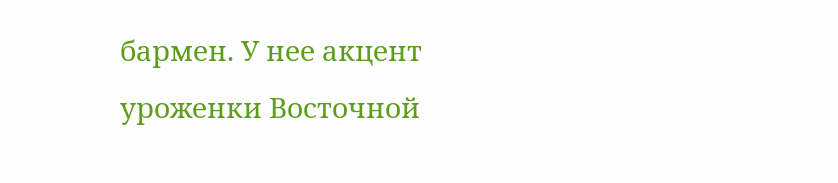бармен. У нее акцент уроженки Восточной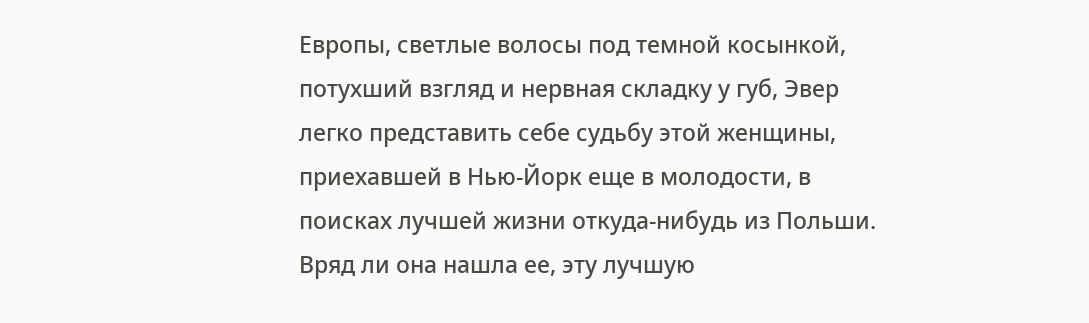Европы, светлые волосы под темной косынкой, потухший взгляд и нервная складку у губ, Эвер легко представить себе судьбу этой женщины, приехавшей в Нью-Йорк еще в молодости, в поисках лучшей жизни откуда-нибудь из Польши. Вряд ли она нашла ее, эту лучшую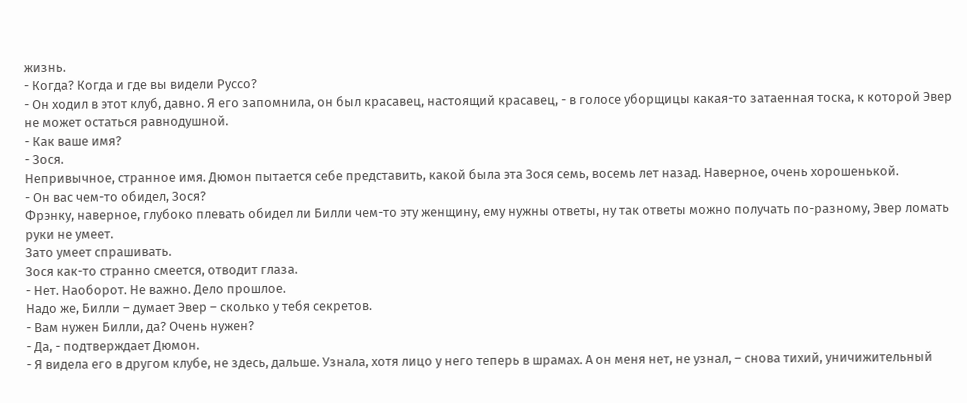жизнь.
- Когда? Когда и где вы видели Руссо?
- Он ходил в этот клуб, давно. Я его запомнила, он был красавец, настоящий красавец, - в голосе уборщицы какая-то затаенная тоска, к которой Эвер не может остаться равнодушной.
- Как ваше имя?
- Зося.
Непривычное, странное имя. Дюмон пытается себе представить, какой была эта Зося семь, восемь лет назад. Наверное, очень хорошенькой.
- Он вас чем-то обидел, Зося?
Фрэнку, наверное, глубоко плевать обидел ли Билли чем-то эту женщину, ему нужны ответы, ну так ответы можно получать по-разному, Эвер ломать руки не умеет.
Зато умеет спрашивать.
Зося как-то странно смеется, отводит глаза.
- Нет. Наоборот. Не важно. Дело прошлое.
Надо же, Билли – думает Эвер – сколько у тебя секретов.
- Вам нужен Билли, да? Очень нужен?
- Да, - подтверждает Дюмон.
- Я видела его в другом клубе, не здесь, дальше. Узнала, хотя лицо у него теперь в шрамах. А он меня нет, не узнал, – снова тихий, уничижительный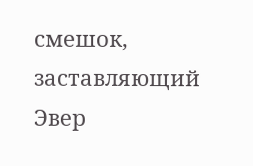смешок, заставляющий Эвер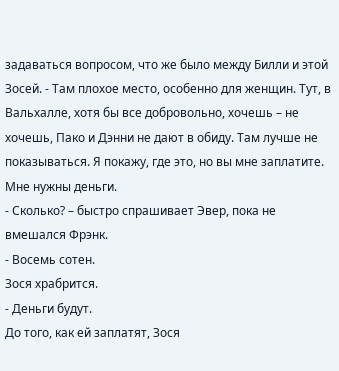задаваться вопросом, что же было между Билли и этой Зосей. - Там плохое место, особенно для женщин. Тут, в Вальхалле, хотя бы все добровольно, хочешь – не хочешь, Пако и Дэнни не дают в обиду. Там лучше не показываться. Я покажу, где это, но вы мне заплатите. Мне нужны деньги.
- Сколько? – быстро спрашивает Эвер, пока не вмешался Фрэнк.
- Восемь сотен.
Зося храбрится.
- Деньги будут.
До того, как ей заплатят, Зося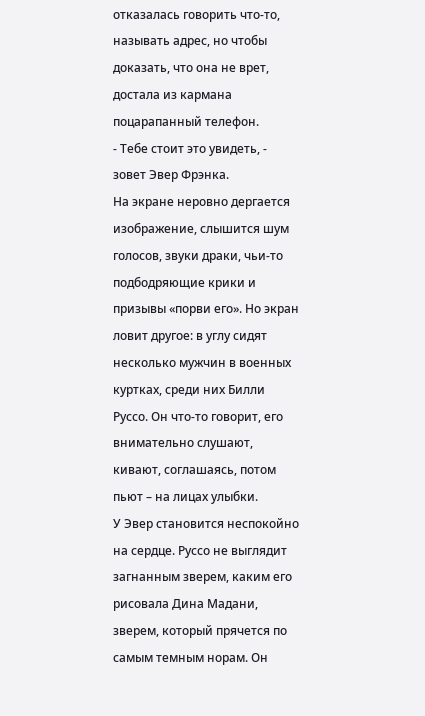отказалась говорить что-то, называть адрес, но чтобы доказать, что она не врет, достала из кармана поцарапанный телефон.
- Тебе стоит это увидеть, - зовет Эвер Фрэнка.
На экране неровно дергается изображение, слышится шум голосов, звуки драки, чьи-то подбодряющие крики и призывы «порви его». Но экран ловит другое: в углу сидят несколько мужчин в военных куртках, среди них Билли Руссо. Он что-то говорит, его внимательно слушают, кивают, соглашаясь, потом пьют – на лицах улыбки.
У Эвер становится неспокойно на сердце. Руссо не выглядит загнанным зверем, каким его рисовала Дина Мадани, зверем, который прячется по самым темным норам. Он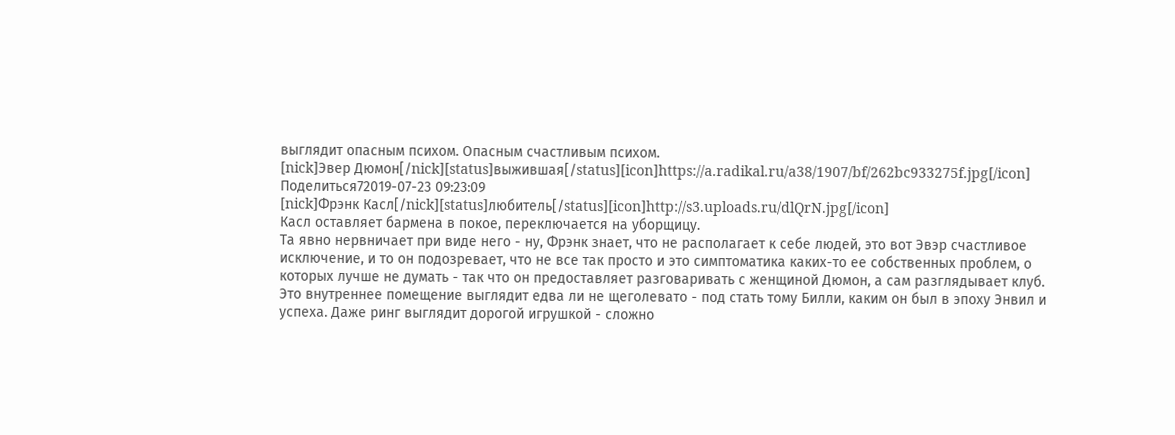выглядит опасным психом. Опасным счастливым психом.
[nick]Эвер Дюмон[/nick][status]выжившая[/status][icon]https://a.radikal.ru/a38/1907/bf/262bc933275f.jpg[/icon]
Поделиться72019-07-23 09:23:09
[nick]Фрэнк Касл[/nick][status]любитель[/status][icon]http://s3.uploads.ru/dlQrN.jpg[/icon]
Касл оставляет бармена в покое, переключается на уборщицу.
Та явно нервничает при виде него - ну, Фрэнк знает, что не располагает к себе людей, это вот Эвэр счастливое исключение, и то он подозревает, что не все так просто и это симптоматика каких-то ее собственных проблем, о которых лучше не думать - так что он предоставляет разговаривать с женщиной Дюмон, а сам разглядывает клуб.
Это внутреннее помещение выглядит едва ли не щеголевато - под стать тому Билли, каким он был в эпоху Энвил и успеха. Даже ринг выглядит дорогой игрушкой - сложно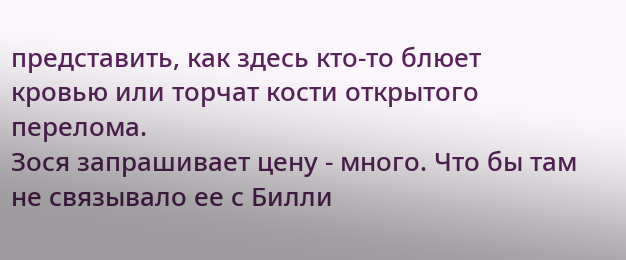представить, как здесь кто-то блюет кровью или торчат кости открытого перелома.
Зося запрашивает цену - много. Что бы там не связывало ее с Билли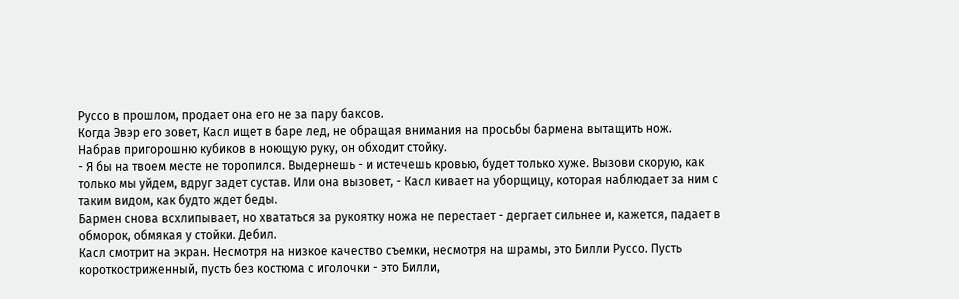Руссо в прошлом, продает она его не за пару баксов.
Когда Эвэр его зовет, Касл ищет в баре лед, не обращая внимания на просьбы бармена вытащить нож.
Набрав пригорошню кубиков в ноющую руку, он обходит стойку.
- Я бы на твоем месте не торопился. Выдернешь - и истечешь кровью, будет только хуже. Вызови скорую, как только мы уйдем, вдруг задет сустав. Или она вызовет, - Касл кивает на уборщицу, которая наблюдает за ним с таким видом, как будто ждет беды.
Бармен снова всхлипывает, но хвататься за рукоятку ножа не перестает - дергает сильнее и, кажется, падает в обморок, обмякая у стойки. Дебил.
Касл смотрит на экран. Несмотря на низкое качество съемки, несмотря на шрамы, это Билли Руссо. Пусть короткостриженный, пусть без костюма с иголочки - это Билли,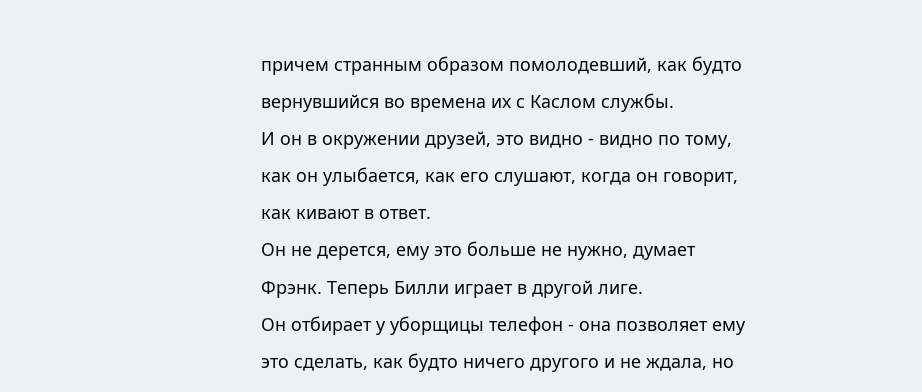причем странным образом помолодевший, как будто вернувшийся во времена их с Каслом службы.
И он в окружении друзей, это видно - видно по тому, как он улыбается, как его слушают, когда он говорит, как кивают в ответ.
Он не дерется, ему это больше не нужно, думает Фрэнк. Теперь Билли играет в другой лиге.
Он отбирает у уборщицы телефон - она позволяет ему это сделать, как будто ничего другого и не ждала, но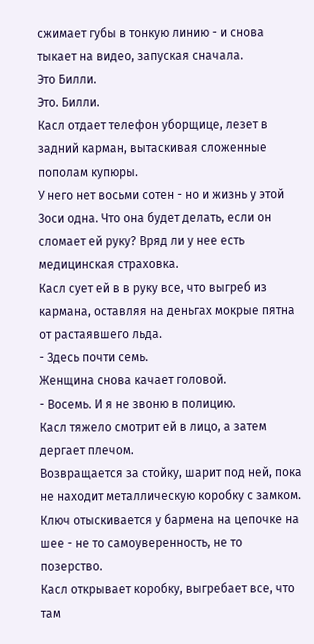сжимает губы в тонкую линию - и снова тыкает на видео, запуская сначала.
Это Билли.
Это. Билли.
Касл отдает телефон уборщице, лезет в задний карман, вытаскивая сложенные пополам купюры.
У него нет восьми сотен - но и жизнь у этой Зоси одна. Что она будет делать, если он сломает ей руку? Вряд ли у нее есть медицинская страховка.
Касл сует ей в в руку все, что выгреб из кармана, оставляя на деньгах мокрые пятна от растаявшего льда.
- Здесь почти семь.
Женщина снова качает головой.
- Восемь. И я не звоню в полицию.
Касл тяжело смотрит ей в лицо, а затем дергает плечом.
Возвращается за стойку, шарит под ней, пока не находит металлическую коробку с замком. Ключ отыскивается у бармена на цепочке на шее - не то самоуверенность, не то позерство.
Касл открывает коробку, выгребает все, что там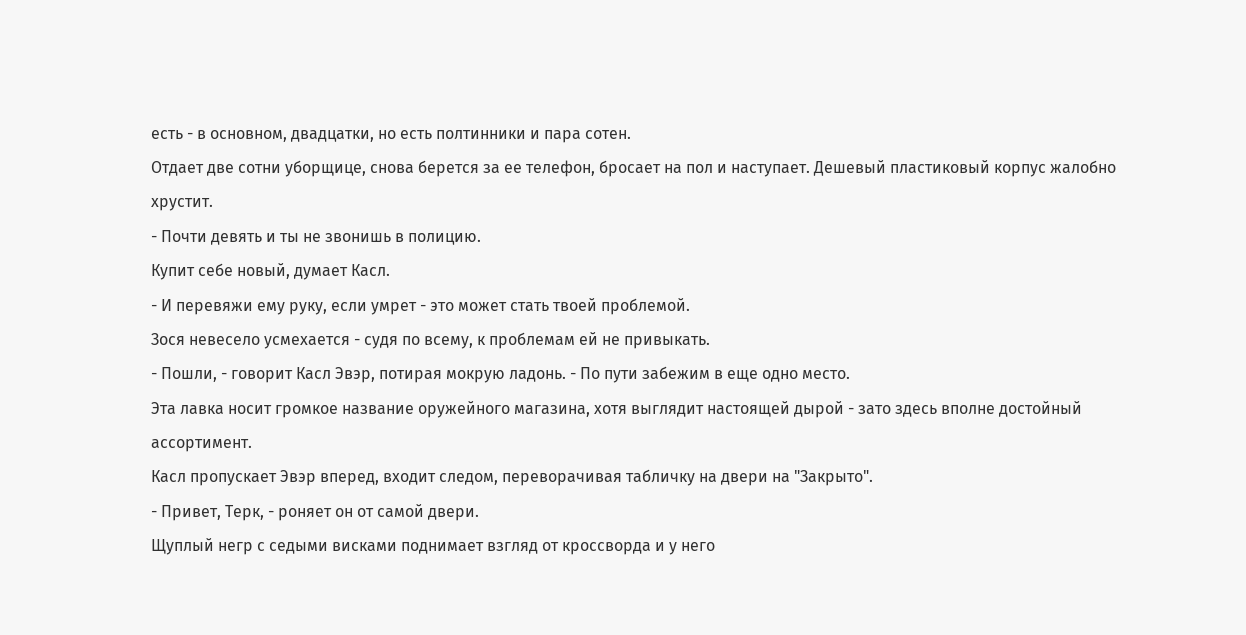есть - в основном, двадцатки, но есть полтинники и пара сотен.
Отдает две сотни уборщице, снова берется за ее телефон, бросает на пол и наступает. Дешевый пластиковый корпус жалобно хрустит.
- Почти девять и ты не звонишь в полицию.
Купит себе новый, думает Касл.
- И перевяжи ему руку, если умрет - это может стать твоей проблемой.
Зося невесело усмехается - судя по всему, к проблемам ей не привыкать.
- Пошли, - говорит Касл Эвэр, потирая мокрую ладонь. - По пути забежим в еще одно место.
Эта лавка носит громкое название оружейного магазина, хотя выглядит настоящей дырой - зато здесь вполне достойный ассортимент.
Касл пропускает Эвэр вперед, входит следом, переворачивая табличку на двери на "Закрыто".
- Привет, Терк, - роняет он от самой двери.
Щуплый негр с седыми висками поднимает взгляд от кроссворда и у него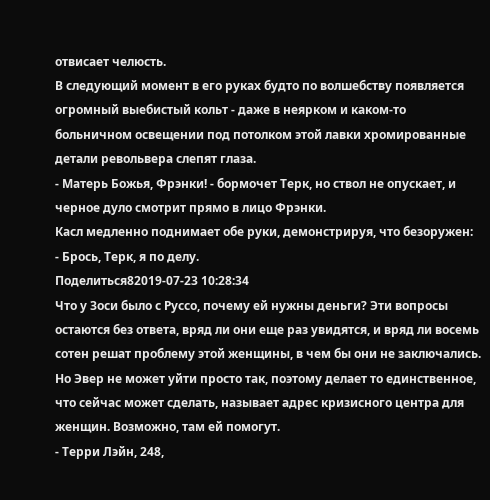отвисает челюсть.
В следующий момент в его руках будто по волшебству появляется огромный выебистый кольт - даже в неярком и каком-то больничном освещении под потолком этой лавки хромированные детали револьвера слепят глаза.
- Матерь Божья, Фрэнки! - бормочет Терк, но ствол не опускает, и черное дуло смотрит прямо в лицо Фрэнки.
Касл медленно поднимает обе руки, демонстрируя, что безоружен:
- Брось, Терк, я по делу.
Поделиться82019-07-23 10:28:34
Что у Зоси было с Руссо, почему ей нужны деньги? Эти вопросы остаются без ответа, вряд ли они еще раз увидятся, и вряд ли восемь сотен решат проблему этой женщины, в чем бы они не заключались. Но Эвер не может уйти просто так, поэтому делает то единственное, что сейчас может сделать, называет адрес кризисного центра для женщин. Возможно, там ей помогут.
- Терри Лэйн, 248,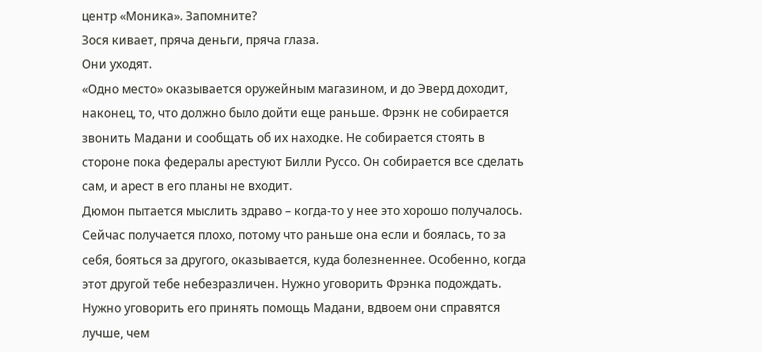центр «Моника». Запомните?
Зося кивает, пряча деньги, пряча глаза.
Они уходят.
«Одно место» оказывается оружейным магазином, и до Эверд доходит, наконец, то, что должно было дойти еще раньше. Фрэнк не собирается звонить Мадани и сообщать об их находке. Не собирается стоять в стороне пока федералы арестуют Билли Руссо. Он собирается все сделать сам, и арест в его планы не входит.
Дюмон пытается мыслить здраво – когда-то у нее это хорошо получалось. Сейчас получается плохо, потому что раньше она если и боялась, то за себя, бояться за другого, оказывается, куда болезненнее. Особенно, когда этот другой тебе небезразличен. Нужно уговорить Фрэнка подождать. Нужно уговорить его принять помощь Мадани, вдвоем они справятся лучше, чем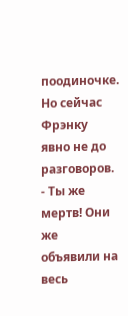поодиночке.
Но сейчас Фрэнку явно не до разговоров.
- Ты же мертв! Они же объявили на весь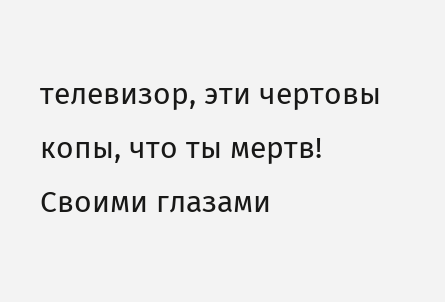телевизор, эти чертовы копы, что ты мертв! Своими глазами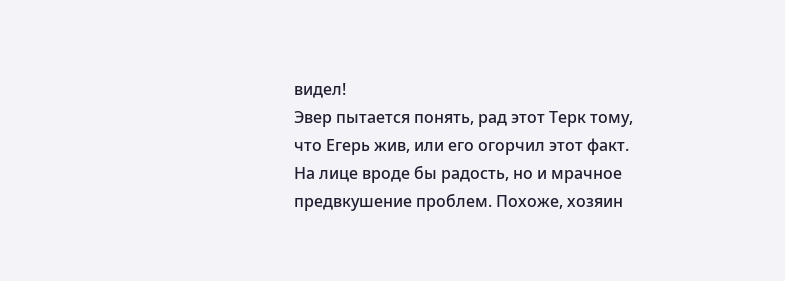видел!
Эвер пытается понять, рад этот Терк тому, что Егерь жив, или его огорчил этот факт. На лице вроде бы радость, но и мрачное предвкушение проблем. Похоже, хозяин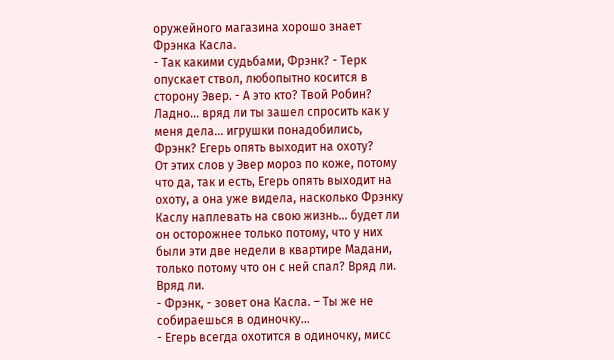оружейного магазина хорошо знает Фрэнка Касла.
- Так какими судьбами, Фрэнк? - Терк опускает ствол, любопытно косится в сторону Эвер. - А это кто? Твой Робин? Ладно... вряд ли ты зашел спросить как у меня дела... игрушки понадобились, Фрэнк? Егерь опять выходит на охоту?
От этих слов у Эвер мороз по коже, потому что да, так и есть, Егерь опять выходит на охоту, а она уже видела, насколько Фрэнку Каслу наплевать на свою жизнь... будет ли он осторожнее только потому, что у них были эти две недели в квартире Мадани, только потому что он с ней спал? Вряд ли.
Вряд ли.
- Фрэнк, - зовет она Касла. – Ты же не собираешься в одиночку...
- Егерь всегда охотится в одиночку, мисс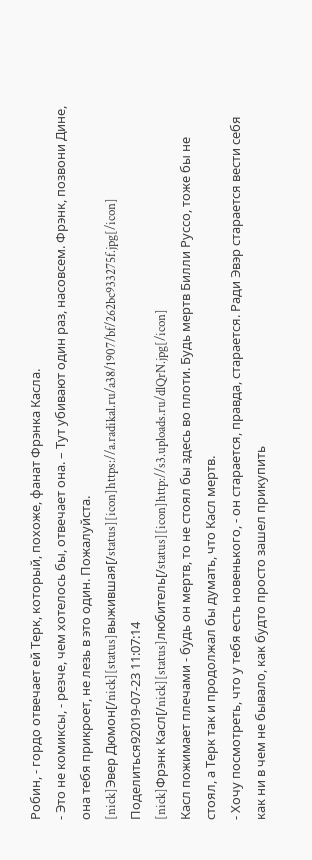Робин, - гордо отвечает ей Терк, который, похоже, фанат Фрэнка Касла.
- Это не комиксы, - резче, чем хотелось бы, отвечает она. – Тут убивают один раз, насовсем. Фрэнк, позвони Дине, она тебя прикроет, не лезь в это один. Пожалуйста.
[nick]Эвер Дюмон[/nick][status]выжившая[/status][icon]https://a.radikal.ru/a38/1907/bf/262bc933275f.jpg[/icon]
Поделиться92019-07-23 11:07:14
[nick]Фрэнк Касл[/nick][status]любитель[/status][icon]http://s3.uploads.ru/dlQrN.jpg[/icon]
Касл пожимает плечами - будь он мертв, то не стоял бы здесь во плоти. Будь мертв Билли Руссо, тоже бы не стоял, а Терк так и продолжал бы думать, что Касл мертв.
- Хочу посмотреть, что у тебя есть новенького, - он старается, правда, старается. Ради Эвэр старается вести себя как ни в чем не бывало, как будто просто зашел прикупить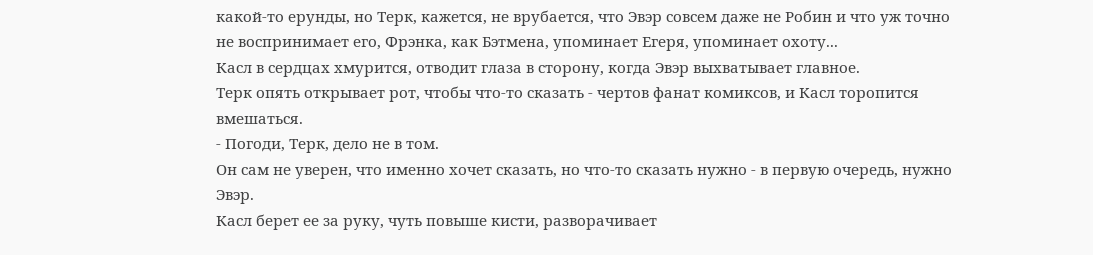какой-то ерунды, но Терк, кажется, не врубается, что Эвэр совсем даже не Робин и что уж точно не воспринимает его, Фрэнка, как Бэтмена, упоминает Егеря, упоминает охоту...
Касл в сердцах хмурится, отводит глаза в сторону, когда Эвэр выхватывает главное.
Терк опять открывает рот, чтобы что-то сказать - чертов фанат комиксов, и Касл торопится вмешаться.
- Погоди, Терк, дело не в том.
Он сам не уверен, что именно хочет сказать, но что-то сказать нужно - в первую очередь, нужно Эвэр.
Касл берет ее за руку, чуть повыше кисти, разворачивает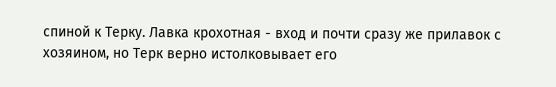спиной к Терку. Лавка крохотная - вход и почти сразу же прилавок с хозяином, но Терк верно истолковывает его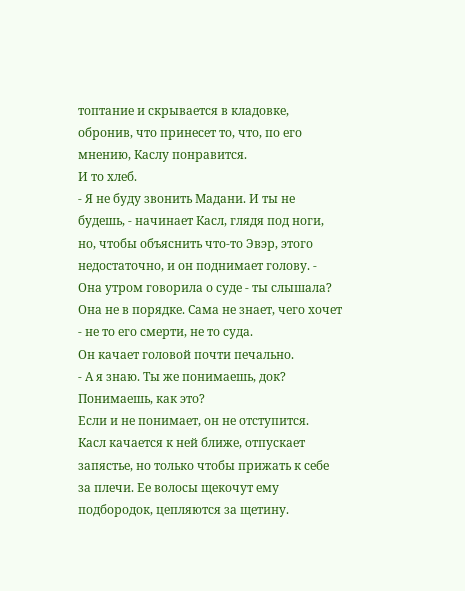топтание и скрывается в кладовке, обронив, что принесет то, что, по его мнению, Каслу понравится.
И то хлеб.
- Я не буду звонить Мадани. И ты не будешь, - начинает Касл, глядя под ноги, но, чтобы объяснить что-то Эвэр, этого недостаточно, и он поднимает голову. - Она утром говорила о суде - ты слышала? Она не в порядке. Сама не знает, чего хочет - не то его смерти, не то суда.
Он качает головой почти печально.
- А я знаю. Ты же понимаешь, док? Понимаешь, как это?
Если и не понимает, он не отступится.
Касл качается к ней ближе, отпускает запястье, но только чтобы прижать к себе за плечи. Ее волосы щекочут ему подбородок, цепляются за щетину.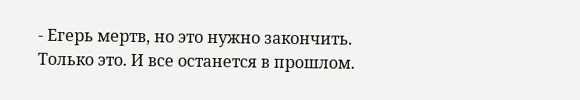- Егерь мертв, но это нужно закончить. Только это. И все останется в прошлом.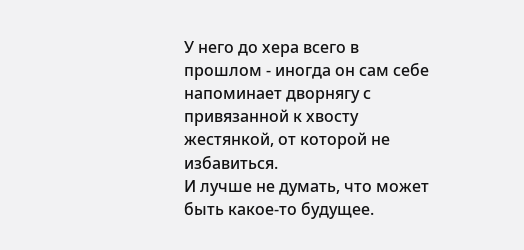У него до хера всего в прошлом - иногда он сам себе напоминает дворнягу с привязанной к хвосту жестянкой, от которой не избавиться.
И лучше не думать, что может быть какое-то будущее.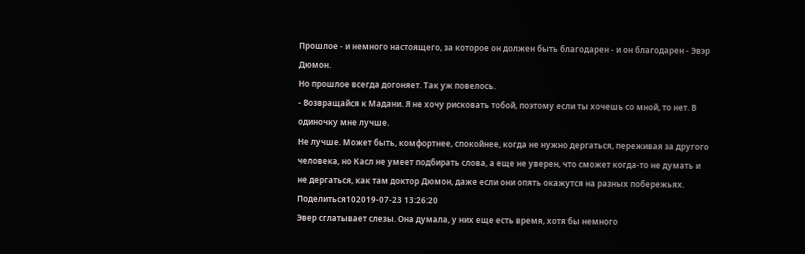Прошлое - и немного настоящего, за которое он должен быть благодарен - и он благодарен - Эвэр Дюмон.
Но прошлое всегда догоняет. Так уж повелось.
- Возвращайся к Мадани. Я не хочу рисковать тобой, поэтому если ты хочешь со мной, то нет. В одиночку мне лучше.
Не лучше. Может быть, комфортнее, спокойнее, когда не нужно дергаться, переживая за другого человека, но Касл не умеет подбирать слова, а еще не уверен, что сможет когда-то не думать и не дергаться, как там доктор Дюмон, даже если они опять окажутся на разных побережьях.
Поделиться102019-07-23 13:26:20
Эвер сглатывает слезы. Она думала, у них еще есть время, хотя бы немного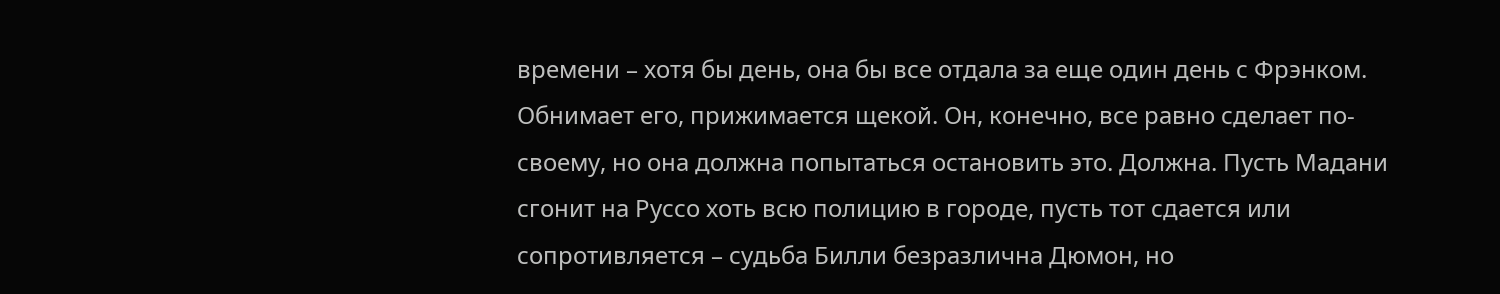времени – хотя бы день, она бы все отдала за еще один день с Фрэнком. Обнимает его, прижимается щекой. Он, конечно, все равно сделает по-своему, но она должна попытаться остановить это. Должна. Пусть Мадани сгонит на Руссо хоть всю полицию в городе, пусть тот сдается или сопротивляется – судьба Билли безразлична Дюмон, но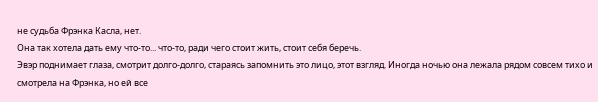не судьба Фрэнка Касла, нет.
Она так хотела дать ему что-то... что-то, ради чего стоит жить, стоит себя беречь.
Эвэр поднимает глаза, смотрит долго-долго, стараясь запомнить это лицо, этот взгляд. Иногда ночью она лежала рядом совсем тихо и смотрела на Фрэнка, но ей все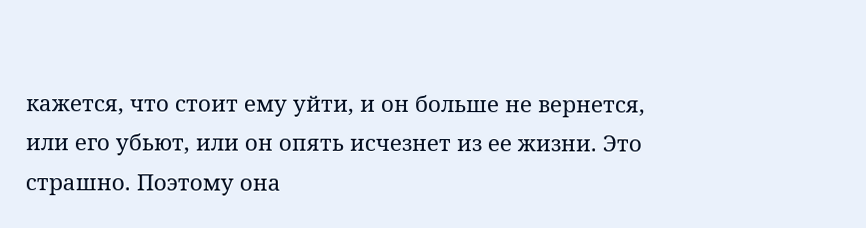кажется, что стоит ему уйти, и он больше не вернется, или его убьют, или он опять исчезнет из ее жизни. Это страшно. Поэтому она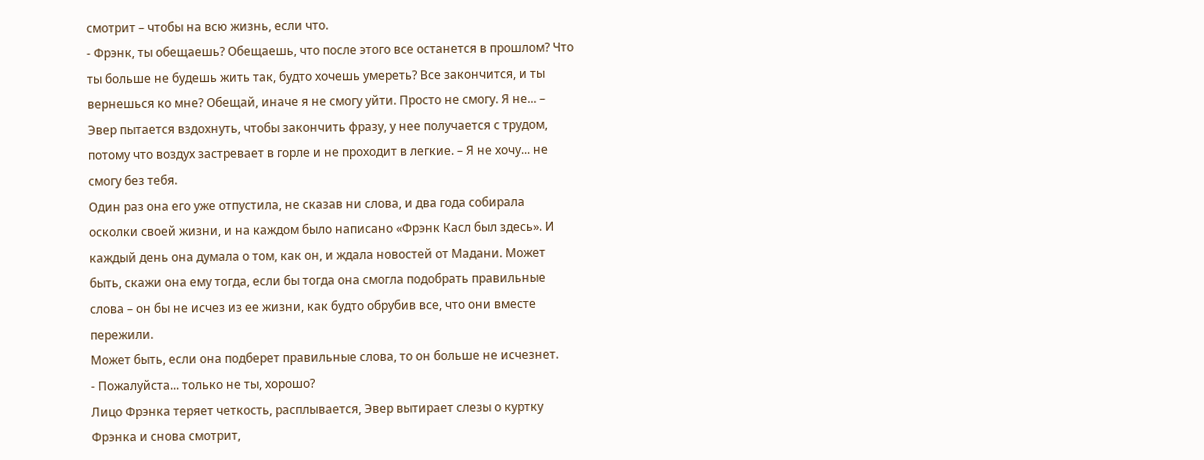смотрит – чтобы на всю жизнь, если что.
- Фрэнк, ты обещаешь? Обещаешь, что после этого все останется в прошлом? Что ты больше не будешь жить так, будто хочешь умереть? Все закончится, и ты вернешься ко мне? Обещай, иначе я не смогу уйти. Просто не смогу. Я не... – Эвер пытается вздохнуть, чтобы закончить фразу, у нее получается с трудом, потому что воздух застревает в горле и не проходит в легкие. – Я не хочу... не смогу без тебя.
Один раз она его уже отпустила, не сказав ни слова, и два года собирала осколки своей жизни, и на каждом было написано «Фрэнк Касл был здесь». И каждый день она думала о том, как он, и ждала новостей от Мадани. Может быть, скажи она ему тогда, если бы тогда она смогла подобрать правильные слова – он бы не исчез из ее жизни, как будто обрубив все, что они вместе пережили.
Может быть, если она подберет правильные слова, то он больше не исчезнет.
- Пожалуйста... только не ты, хорошо?
Лицо Фрэнка теряет четкость, расплывается, Эвер вытирает слезы о куртку Фрэнка и снова смотрит,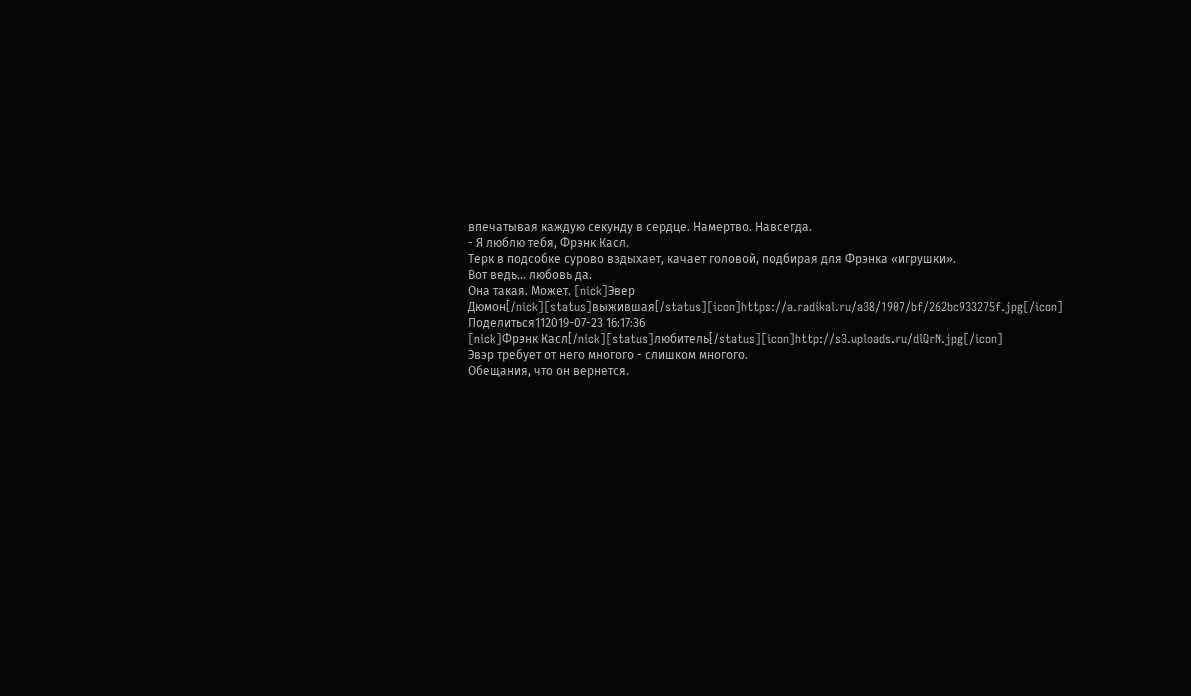впечатывая каждую секунду в сердце. Намертво. Навсегда.
- Я люблю тебя, Фрэнк Касл.
Терк в подсобке сурово вздыхает, качает головой, подбирая для Фрэнка «игрушки».
Вот ведь... любовь да.
Она такая. Может. [nick]Эвер Дюмон[/nick][status]выжившая[/status][icon]https://a.radikal.ru/a38/1907/bf/262bc933275f.jpg[/icon]
Поделиться112019-07-23 16:17:36
[nick]Фрэнк Касл[/nick][status]любитель[/status][icon]http://s3.uploads.ru/dlQrN.jpg[/icon]
Эвэр требует от него многого - слишком многого.
Обещания, что он вернется.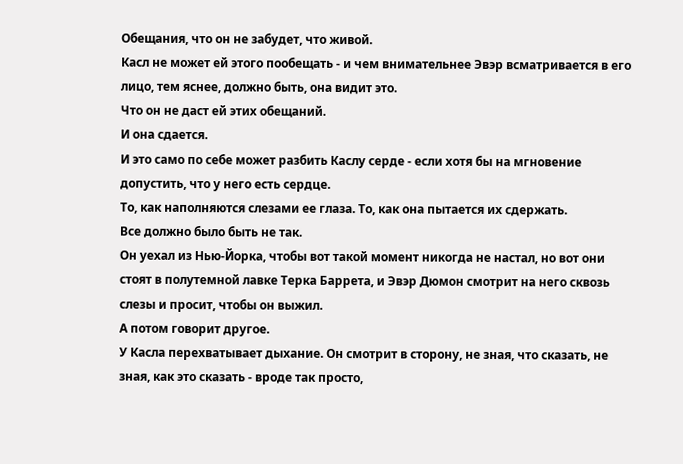Обещания, что он не забудет, что живой.
Касл не может ей этого пообещать - и чем внимательнее Эвэр всматривается в его лицо, тем яснее, должно быть, она видит это.
Что он не даст ей этих обещаний.
И она сдается.
И это само по себе может разбить Каслу серде - если хотя бы на мгновение допустить, что у него есть сердце.
То, как наполняются слезами ее глаза. То, как она пытается их сдержать.
Все должно было быть не так.
Он уехал из Нью-Йорка, чтобы вот такой момент никогда не настал, но вот они стоят в полутемной лавке Терка Баррета, и Эвэр Дюмон смотрит на него сквозь слезы и просит, чтобы он выжил.
А потом говорит другое.
У Касла перехватывает дыхание. Он смотрит в сторону, не зная, что сказать, не зная, как это сказать - вроде так просто,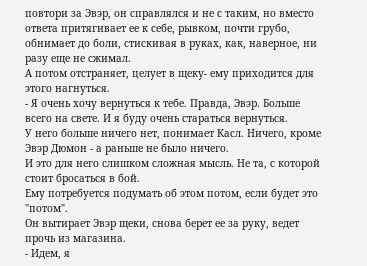повтори за Эвэр, он справлялся и не с таким, но вместо ответа притягивает ее к себе, рывком, почти грубо, обнимает до боли, стискивая в руках, как, наверное, ни разу еще не сжимал.
А потом отстраняет, целует в щеку- ему приходится для этого нагнуться.
- Я очень хочу вернуться к тебе. Правда, Эвэр. Больше всего на свете. И я буду очень стараться вернуться.
У него больше ничего нет, понимает Касл. Ничего, кроме Эвэр Дюмон - а раньше не было ничего.
И это для него слишком сложная мысль. Не та, с которой стоит бросаться в бой.
Ему потребуется подумать об этом потом, если будет это "потом".
Он вытирает Эвэр щеки, снова берет ее за руку, ведет прочь из магазина.
- Идем, я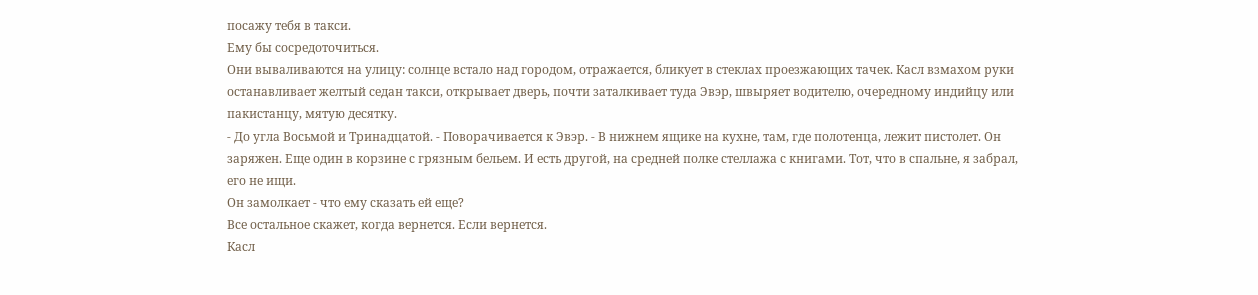посажу тебя в такси.
Ему бы сосредоточиться.
Они вываливаются на улицу: солнце встало над городом, отражается, бликует в стеклах проезжающих тачек. Касл взмахом руки останавливает желтый седан такси, открывает дверь, почти заталкивает туда Эвэр, швыряет водителю, очередному индийцу или пакистанцу, мятую десятку.
- До угла Восьмой и Тринадцатой. - Поворачивается к Эвэр. - В нижнем ящике на кухне, там, где полотенца, лежит пистолет. Он заряжен. Еще один в корзине с грязным бельем. И есть другой, на средней полке стеллажа с книгами. Тот, что в спальне, я забрал, его не ищи.
Он замолкает - что ему сказать ей еще?
Все остальное скажет, когда вернется. Если вернется.
Касл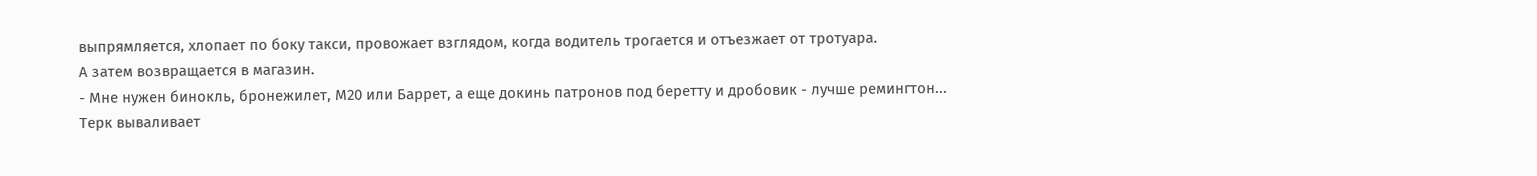выпрямляется, хлопает по боку такси, провожает взглядом, когда водитель трогается и отъезжает от тротуара.
А затем возвращается в магазин.
- Мне нужен бинокль, бронежилет, М20 или Баррет, а еще докинь патронов под беретту и дробовик - лучше ремингтон...
Терк вываливает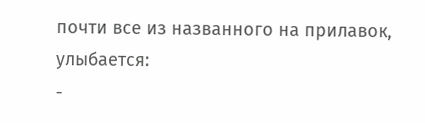почти все из названного на прилавок, улыбается:
-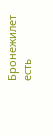Бронежилет есть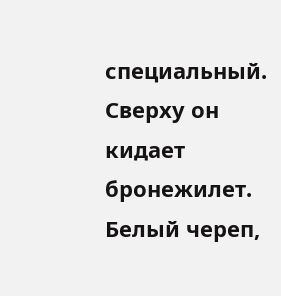специальный.
Сверху он кидает бронежилет. Белый череп,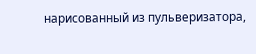нарисованный из пульверизатора,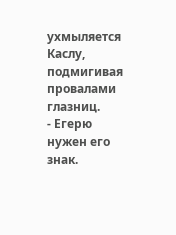ухмыляется Каслу, подмигивая провалами глазниц.
- Егерю нужен его знак.